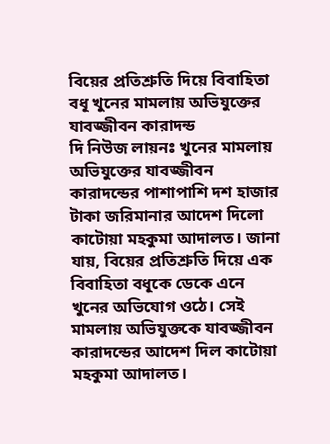বিয়ের প্রতিশ্রুতি দিয়ে বিবাহিতা বধূ খুনের মামলায় অভিযুক্তের যাবজ্জীবন কারাদন্ড
দি নিউজ লায়নঃ খুনের মামলায় অভিযুক্তের যাবজ্জীবন কারাদন্ডের পাশাপাশি দশ হাজার টাকা জরিমানার আদেশ দিলো কাটোয়া মহকুমা আদালত। জানা যায়, বিয়ের প্রতিশ্রুতি দিয়ে এক বিবাহিতা বধূকে ডেকে এনে খুনের অভিযোগ ওঠে। সেই মামলায় অভিযুক্তকে যাবজ্জীবন কারাদন্ডের আদেশ দিল কাটোয়া মহকুমা আদালত।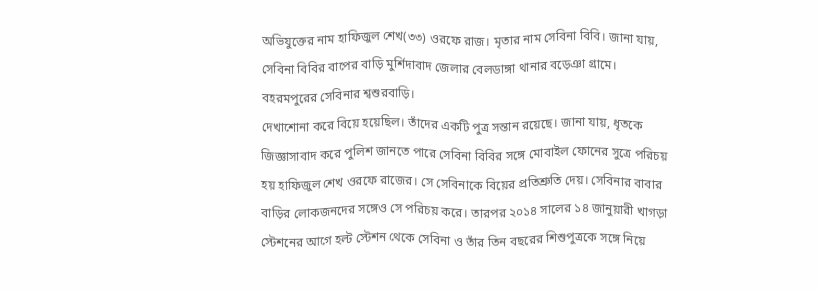অভিযুক্তের নাম হাফিজুল শেখ(৩৩) ওরফে রাজ। মৃতার নাম সেবিনা বিবি। জানা যায়, সেবিনা বিবির বাপের বাড়ি মুর্শিদাবাদ জেলার বেলডাঙ্গা থানার বড়েঞা গ্রামে। বহরমপুরের সেবিনার শ্বশুরবাড়ি।
দেখাশোনা করে বিয়ে হয়েছিল। তাঁদের একটি পুত্র সন্তান রয়েছে। জানা যায়, ধৃতকে জিজ্ঞাসাবাদ করে পুলিশ জানতে পারে সেবিনা বিবির সঙ্গে মোবাইল ফোনের সুত্রে পরিচয় হয় হাফিজুল শেখ ওরফে রাজের। সে সেবিনাকে বিয়ের প্রতিশ্রুতি দেয়। সেবিনার বাবার বাড়ির লোকজনদের সঙ্গেও সে পরিচয় করে। তারপর ২০১৪ সালের ১৪ জানুয়ারী খাগড়া স্টেশনের আগে হল্ট স্টেশন থেকে সেবিনা ও তাঁর তিন বছরের শিশুপুত্রকে সঙ্গে নিয়ে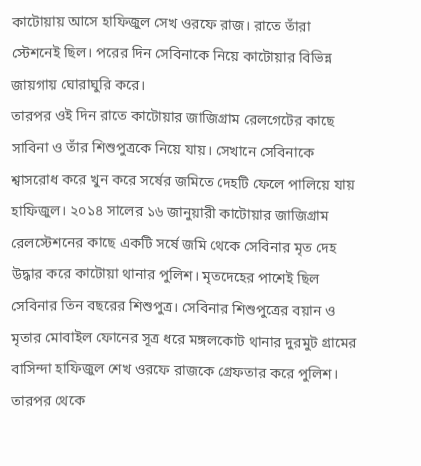কাটোয়ায় আসে হাফিজুল সেখ ওরফে রাজ। রাতে তাঁরা স্টেশনেই ছিল। পরের দিন সেবিনাকে নিয়ে কাটোয়ার বিভিন্ন জায়গায় ঘোরাঘুরি করে।
তারপর ওই দিন রাতে কাটোয়ার জাজিগ্রাম রেলগেটের কাছে সাবিনা ও তাঁর শিশুপুত্রকে নিয়ে যায়। সেখানে সেবিনাকে শ্বাসরোধ করে খুন করে সর্ষের জমিতে দেহটি ফেলে পালিয়ে যায় হাফিজুল। ২০১৪ সালের ১৬ জানুয়ারী কাটোয়ার জাজিগ্রাম রেলস্টেশনের কাছে একটি সর্ষে জমি থেকে সেবিনার মৃত দেহ উদ্ধার করে কাটোয়া থানার পুলিশ। মৃতদেহের পাশেই ছিল সেবিনার তিন বছরের শিশুপুত্র। সেবিনার শিশুপুত্রের বয়ান ও মৃতার মোবাইল ফোনের সূত্র ধরে মঙ্গলকোট থানার দুরমুট গ্রামের বাসিন্দা হাফিজুল শেখ ওরফে রাজকে গ্রেফতার করে পুলিশ।
তারপর থেকে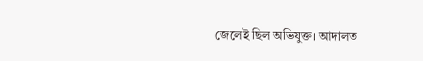জেলেই ছিল অভিযুক্ত। আদালত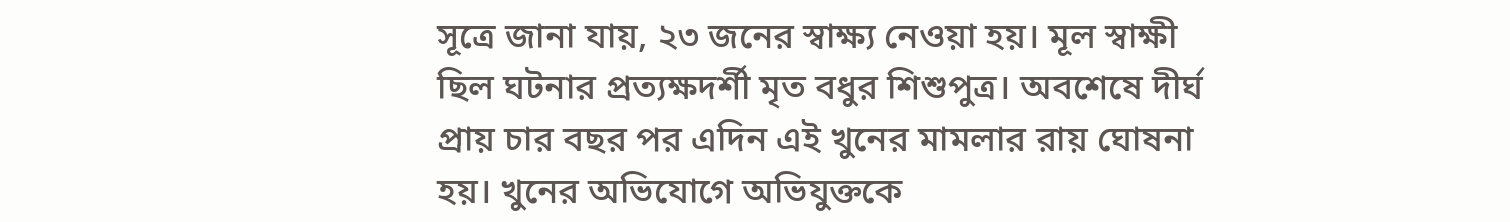সূত্রে জানা যায়, ২৩ জনের স্বাক্ষ্য নেওয়া হয়। মূল স্বাক্ষী ছিল ঘটনার প্রত্যক্ষদর্শী মৃত বধুর শিশুপুত্র। অবশেষে দীর্ঘ প্রায় চার বছর পর এদিন এই খুনের মামলার রায় ঘোষনা হয়। খুনের অভিযোগে অভিযুক্তকে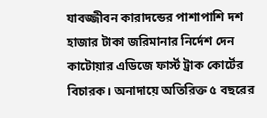যাবজ্জীবন কারাদন্ডের পাশাপাশি দশ হাজার টাকা জরিমানার নির্দেশ দেন কাটোয়ার এডিজে ফার্স্ট ট্রাক কোর্টের বিচারক। অনাদায়ে অতিরিক্ত ৫ বছরের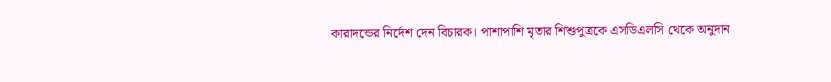কারাদন্ডের নির্দেশ দেন বিচারক। পাশাপাশি মৃতার শিশুপুত্রকে এসডিএলসি থেকে অনুদান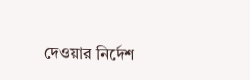দেওয়ার নির্দেশ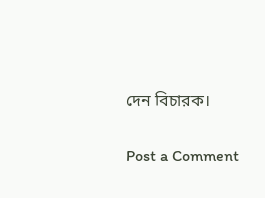দেন বিচারক।

Post a Comment